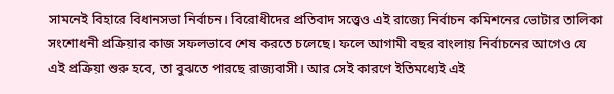সামনেই বিহারে বিধানসভা নির্বাচন। বিরোধীদের প্রতিবাদ সত্ত্বেও এই রাজ্যে নির্বাচন কমিশনের ভোটার তালিকা সংশোধনী প্রক্রিয়ার কাজ সফলভাবে শেষ করতে চলেছে। ফলে আগামী বছর বাংলায় নির্বাচনের আগেও যে এই প্রক্রিয়া শুরু হবে, তা বুঝতে পারছে রাজ্যবাসী। আর সেই কারণে ইতিমধ্যেই এই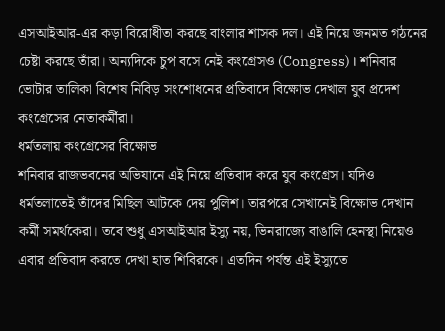এসআইআর-এর কড়া বিরোধীতা করছে বাংলার শাসক দল। এই নিয়ে জনমত গঠনের চেষ্টা করছে তাঁরা। অন্যদিকে চুপ বসে নেই কংগ্রেসও (Congress) । শনিবার ভোটার তালিকা বিশেষ নিবিড় সংশোধনের প্রতিবাদে বিক্ষোভ দেখাল যুব প্রদেশ কংগ্রেসের নেতাকর্মীরা।
ধর্মতলায় কংগ্রেসের বিক্ষোভ
শনিবার রাজভবনের অভিযানে এই নিয়ে প্রতিবাদ করে যুব কংগ্রেস। যদিও ধর্মতলাতেই তাঁদের মিছিল আটকে দেয় পুলিশ। তারপরে সেখানেই বিক্ষোভ দেখান কর্মী সমর্থকেরা। তবে শুধু এসআইআর ইস্যু নয়, ভিনরাজ্যে বাঙালি হেনস্থা নিয়েও এবার প্রতিবাদ করতে দেখা হাত শিবিরকে। এতদিন পর্যন্ত এই ইস্যুতে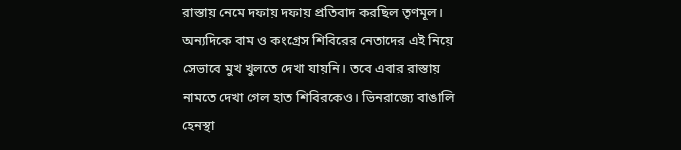রাস্তায় নেমে দফায় দফায় প্রতিবাদ করছিল তৃণমূল। অন্যদিকে বাম ও কংগ্রেস শিবিরের নেতাদের এই নিয়ে সেভাবে মুখ খুলতে দেখা যায়নি। তবে এবার রাস্তায় নামতে দেখা গেল হাত শিবিরকেও। ভিনরাজ্যে বাঙালি হেনস্থা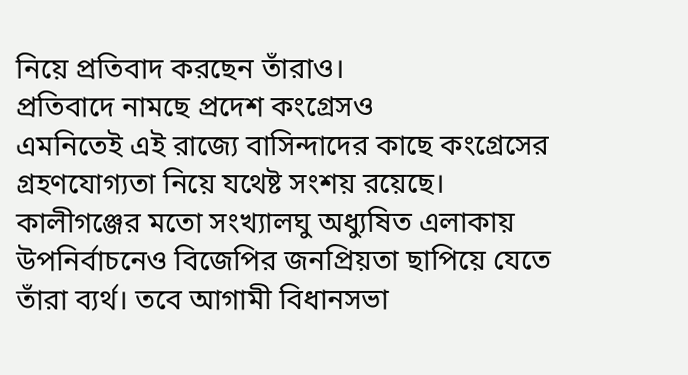নিয়ে প্রতিবাদ করছেন তাঁরাও।
প্রতিবাদে নামছে প্রদেশ কংগ্রেসও
এমনিতেই এই রাজ্যে বাসিন্দাদের কাছে কংগ্রেসের গ্রহণযোগ্যতা নিয়ে যথেষ্ট সংশয় রয়েছে। কালীগঞ্জের মতো সংখ্যালঘু অধ্যুষিত এলাকায় উপনির্বাচনেও বিজেপির জনপ্রিয়তা ছাপিয়ে যেতে তাঁরা ব্যর্থ। তবে আগামী বিধানসভা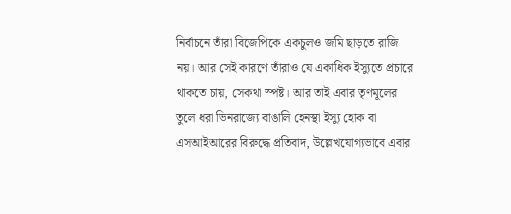নির্বাচনে তাঁরা বিজেপিকে একচুলও জমি ছাড়তে রাজি নয়। আর সেই কারণে তাঁরাও যে একাধিক ইস্যুতে প্রচারে থাকতে চায়, সেকথা স্পষ্ট। আর তাই এবার তৃণমূলের তুলে ধরা ভিনরাজ্যে বাঙালি হেনস্থা ইস্যু হোক বা এসআইআরের বিরুদ্ধে প্রতিবাদ, উল্লেখযোগ্যভাবে এবার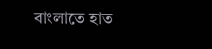বাংলাতে হাত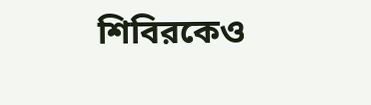শিবিরকেও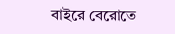বাইরে বেরোতে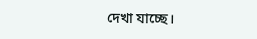দেখা যাচ্ছে।